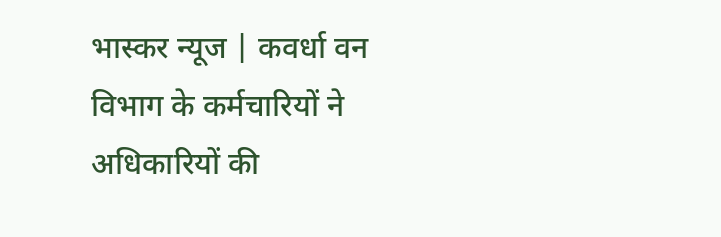भास्कर न्यूज | कवर्धा वन विभाग के कर्मचारियों ने अधिकारियों की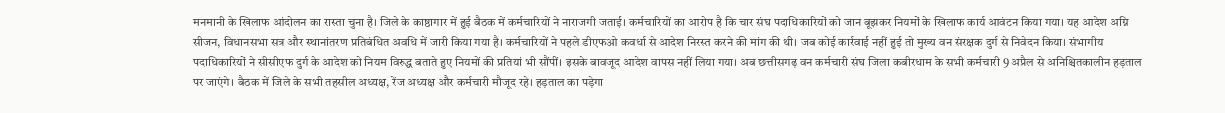मनमानी के खिलाफ आंदोलन का रास्ता चुना है। जिले के काष्ठागार में हुई बैठक में कर्मचारियों ने नाराजगी जताई। कर्मचारियों का आरोप है कि चार संघ पदाधिकारियों को जान बूझकर नियमों के खिलाफ कार्य आवंटन किया गया। यह आदेश अग्नि सीजन, विधानसभा सत्र और स्थानांतरण प्रतिबंधित अवधि में जारी किया गया है। कर्मचारियों ने पहले डीएफओ कवर्धा से आदेश निरस्त करने की मांग की थी। जब कोई कार्रवाई नहीं हुई तो मुख्य वन संरक्षक दुर्ग से निवेदन किया। संभागीय पदाधिकारियों ने सीसीएफ दुर्ग के आदेश को नियम विरुद्ध बताते हुए नियमों की प्रतियां भी सौंपीं। इसके बावजूद आदेश वापस नहीं लिया गया। अब छत्तीसगढ़ वन कर्मचारी संघ जिला कबीरधाम के सभी कर्मचारी 9 अप्रैल से अनिश्चितकालीन हड़ताल पर जाएंगे। बैठक में जिले के सभी तहसील अध्यक्ष, रेंज अध्यक्ष और कर्मचारी मौजूद रहे। हड़ताल का पड़ेगा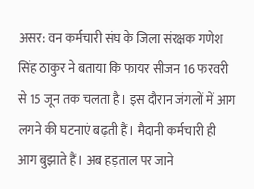असर: वन कर्मचारी संघ के जिला संरक्षक गणेश सिंह ठाकुर ने बताया कि फायर सीजन 16 फरवरी से 15 जून तक चलता है। इस दौरान जंगलों में आग लगने की घटनाएं बढ़ती हैं। मैदानी कर्मचारी ही आग बुझाते हैं। अब हड़ताल पर जाने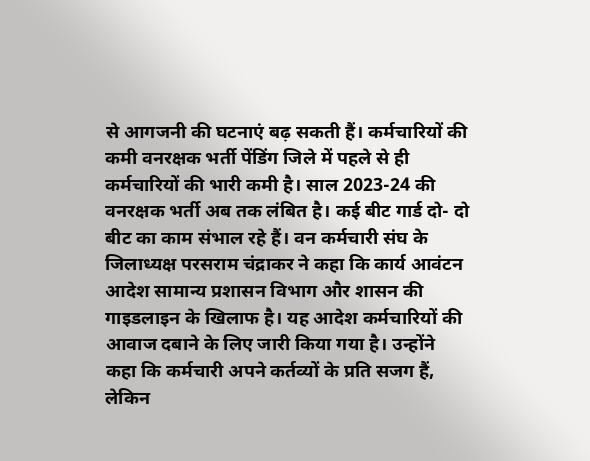से आगजनी की घटनाएं बढ़ सकती हैं। कर्मचारियों की कमी वनरक्षक भर्ती पेंडिंग जिले में पहले से ही कर्मचारियों की भारी कमी है। साल 2023-24 की वनरक्षक भर्ती अब तक लंबित है। कई बीट गार्ड दो- दो बीट का काम संभाल रहे हैं। वन कर्मचारी संघ के जिलाध्यक्ष परसराम चंद्राकर ने कहा कि कार्य आवंटन आदेश सामान्य प्रशासन विभाग और शासन की गाइडलाइन के खिलाफ है। यह आदेश कर्मचारियों की आवाज दबाने के लिए जारी किया गया है। उन्होंने कहा कि कर्मचारी अपने कर्तव्यों के प्रति सजग हैं, लेकिन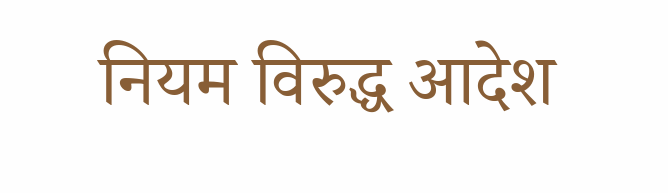नियम विरुद्ध आदेश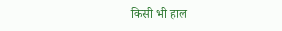किसी भी हाल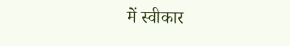में स्वीकार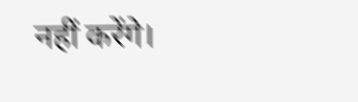नहीं करेंगे।